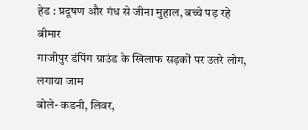हेड : प्रदूषण और गंध से जीना मुहाल, बच्चे पड़ रहे बीमार
गाजीपुर डंपिंग ग्राउंड के खिलाफ सड़कों पर उतरे लोग, लगाया जाम
बोले- कडनी, लिवर,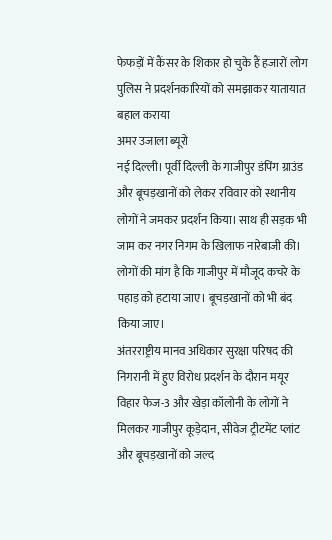फेफड़ों में कैंसर के शिकार हो चुके हैं हजारों लोग
पुलिस ने प्रदर्शनकारियों को समझाकर यातायात बहाल कराया
अमर उजाला ब्यूरो
नई दिल्ली। पूर्वी दिल्ली के गाजीपुर डंपिंग ग्राउंड और बूचड़खानों को लेकर रविवार को स्थानीय लोगों ने जमकर प्रदर्शन किया। साथ ही सड़क भी जाम कर नगर निगम के खिलाफ नारेबाजी की। लोगों की मांग है कि गाजीपुर में मौजूद कचरे के पहाड़ को हटाया जाए। बूचड़खानों को भी बंद किया जाए।
अंतरराष्ट्रीय मानव अधिकार सुरक्षा परिषद की निगरानी में हुए विरोध प्रदर्शन के दौरान मयूर विहार फेज-3 और खेड़ा कॉलोनी के लोगों ने मिलकर गाजीपुर कूड़ेदान, सीवेज ट्रीटमेंट प्लांट और बूचड़खानों को जल्द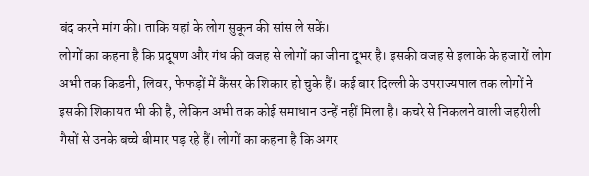बंद करने मांग की। ताकि यहां के लोग सुकून की सांस ले सकें।
लोगों का कहना है कि प्रदूषण और गंध की वजह से लोगों का जीना दूभर है। इसकी वजह से इलाके के हजारों लोग अभी तक किडनी, लिवर, फेफड़ों में कैंसर के शिकार हो चुके हैं। कई बार दिल्ली के उपराज्यपाल तक लोगों ने इसकी शिकायत भी की है, लेकिन अभी तक कोई समाधान उन्हें नहीं मिला है। कचरे से निकलने वाली जहरीली गैसों से उनके बच्चे बीमार पड़ रहे हैं। लोगों का कहना है कि अगर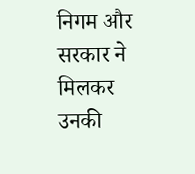निगम और सरकार ने मिलकर उनकी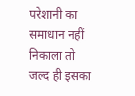परेशानी का समाधान नहीं निकाला तो जल्द ही इसका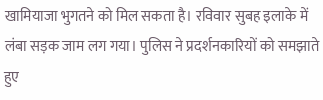खामियाजा भुगतने को मिल सकता है। रविवार सुबह इलाके में लंबा सड़क जाम लग गया। पुलिस ने प्रदर्शनकारियों को समझाते हुए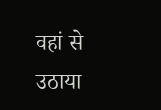वहां से उठाया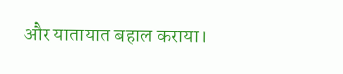और यातायात बहाल कराया।